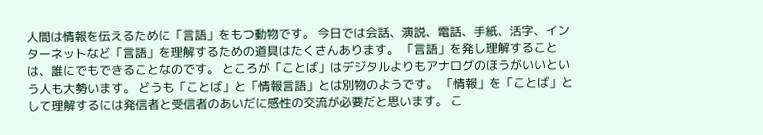人間は情報を伝えるために「言語」をもつ動物です。 今日では会話、演説、電話、手紙、活字、インターネットなど「言語」を理解するための道具はたくさんあります。 「言語」を発し理解することは、誰にでもできることなのです。 ところが「ことば」はデジタルよりもアナログのほうがいいという人も大勢います。 どうも「ことば」と「情報言語」とは別物のようです。 「情報」を「ことば」として理解するには発信者と受信者のあいだに感性の交流が必要だと思います。 こ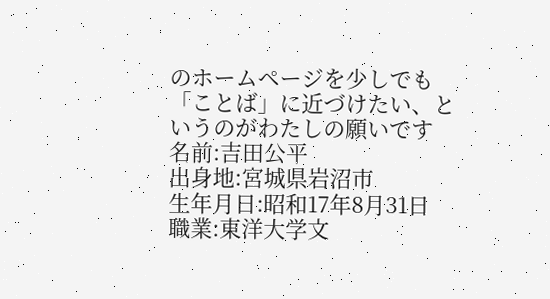のホームページを少しでも「ことば」に近づけたい、というのがわたしの願いです
名前:吉田公平
出身地:宮城県岩沼市
生年月日:昭和17年8月31日
職業:東洋大学文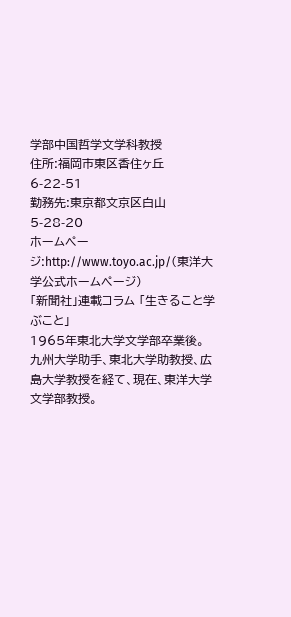学部中国哲学文学科教授
住所:福岡市東区香住ヶ丘6-22-51
勤務先:東京都文京区白山5-28-20
ホームページ:http://www.toyo.ac.jp/(東洋大学公式ホームページ)
「新聞社」連載コラム 「生きること学ぶこと」
1965年東北大学文学部卒業後。九州大学助手、東北大学助教授、広島大学教授を経て、現在、東洋大学文学部教授。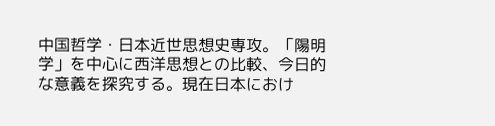中国哲学・日本近世思想史専攻。「陽明学」を中心に西洋思想との比較、今日的な意義を探究する。現在日本におけ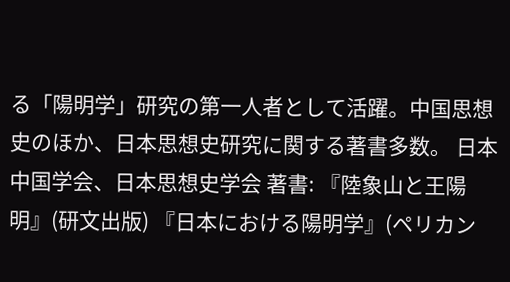る「陽明学」研究の第一人者として活躍。中国思想史のほか、日本思想史研究に関する著書多数。 日本中国学会、日本思想史学会 著書: 『陸象山と王陽明』(研文出版) 『日本における陽明学』(ペリカン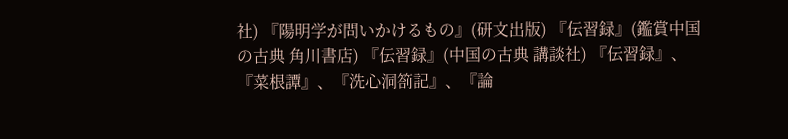社) 『陽明学が問いかけるもの』(研文出版) 『伝習録』(鑑賞中国の古典 角川書店) 『伝習録』(中国の古典 講談社) 『伝習録』、『菜根譚』、『洗心洞箚記』、『論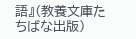語』(教養文庫たちばな出版)